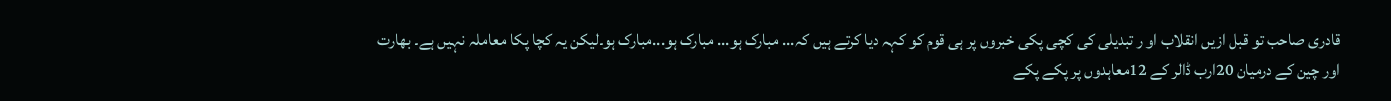قادری صاحب تو قبل ازیں انقلاب او ر تبدیلی کی کچی پکی خبروں پر ہی قوم کو کہہ دیا کرتے ہیں کہ... مبارک ہو... مبارک ہو...مبارک ہو۔لیکن یہ کچا پکا معاملہ نہیں ہے۔ بھارت اور چین کے درمیان 20ارب ڈالر کے 12معاہدوں پر پکے پکے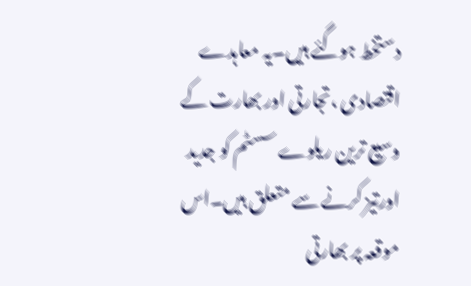دستخط ہوگئے ہیں۔یہ معاہدے اقتصادی ،تجارتی اور بھارت کے وسیع ترین ریلوے سسٹم کو جدید اورتیز کرنے سے متعلق ہیں۔اس موقعہ پر بھارتی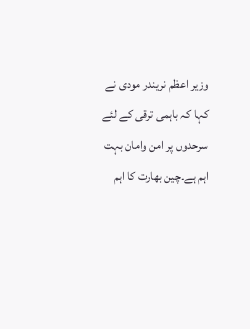وزیر اعظم نریندر مودی نے کہا کہ باہمی ترقی کے لئے سرحدوں پر امن وامان بہت اہم ہے۔چین بھارت کا اہم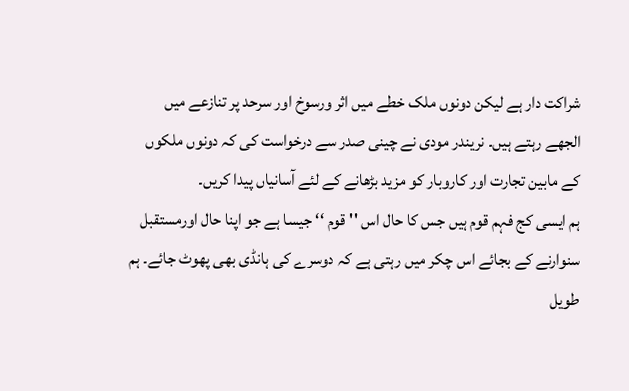شراکت دار ہے لیکن دونوں ملک خطے میں اثر ورسوخ اور سرحد پر تنازعے میں الجھے رہتے ہیں۔ نریندر مودی نے چینی صدر سے درخواست کی کہ دونوں ملکوں کے مابین تجارت اور کاروبار کو مزید بڑھانے کے لئے آسانیاں پیدا کریں۔
ہم ایسی کج فہم قوم ہیں جس کا حال اس ''قوم ‘‘ جیسا ہے جو اپنا حال اورمستقبل سنوارنے کے بجائے اس چکر میں رہتی ہے کہ دوسرے کی ہانڈی بھی پھوٹ جائے۔ ہم طویل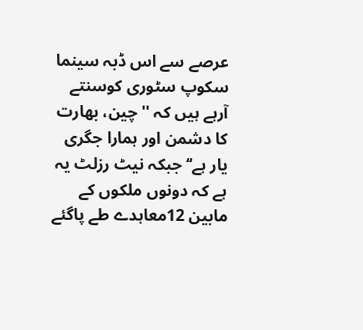عرصے سے اس ڈبہ سینما سکوپ سٹوری کوسنتے آرہے ہیں کہ '' چین، بھارت کا دشمن اور ہمارا جگری یار ہے‘‘ جبکہ نیٹ رزلٹ یہ ہے کہ دونوں ملکوں کے مابین 12معاہدے طے پاگئے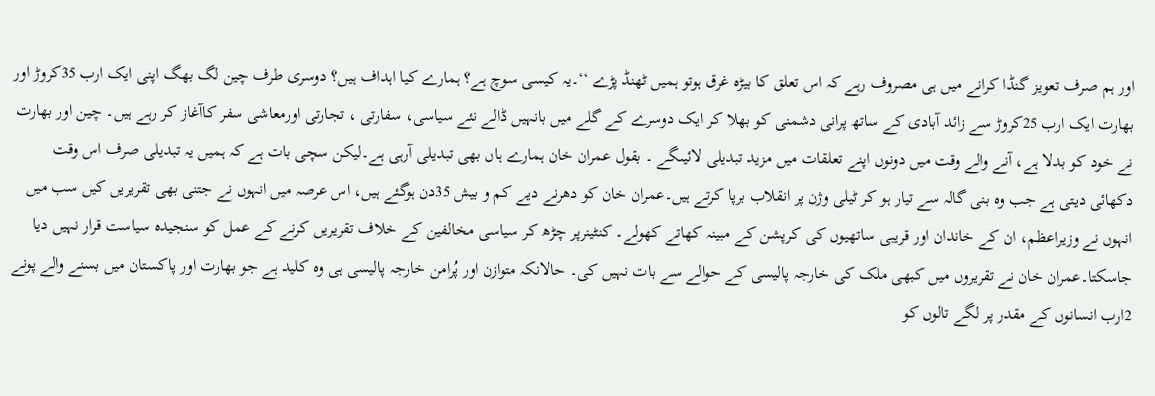اور ہم صرف تعویز گنڈا کرانے میں ہی مصروف رہے کہ اس تعلق کا بیڑہ غرق ہوتو ہمیں ٹھنڈ پڑے ‘‘۔یہ کیسی سوچ ہے؟ ہمارے کیا اہداف ہیں؟ دوسری طرف چین لگ بھگ اپنی ایک ارب 35کروڑ اور بھارت ایک ارب 25کروڑ سے زائد آبادی کے ساتھ پرانی دشمنی کو بھلا کر ایک دوسرے کے گلے میں بانہیں ڈالے نئے سیاسی، سفارتی ، تجارتی اورمعاشی سفر کاآغاز کر رہے ہیں۔ چین اور بھارت نے خود کو بدلا ہے، آنے والے وقت میں دونوں اپنے تعلقات میں مزید تبدیلی لائیںگے ۔ بقول عمران خان ہمارے ہاں بھی تبدیلی آرہی ہے۔لیکن سچی بات ہے کہ ہمیں یہ تبدیلی صرف اس وقت دکھائی دیتی ہے جب وہ بنی گالہ سے تیار ہو کر ٹیلی وژن پر انقلاب برپا کرتے ہیں۔عمران خان کو دھرنے دیے کم و بیش 35دن ہوگئے ہیں، اس عرصہ میں انہوں نے جتنی بھی تقریریں کیں سب میں انہوں نے وزیراعظم، ان کے خاندان اور قریبی ساتھیوں کی کرپشن کے مبینہ کھاتے کھولے۔ کنٹینرپر چڑھ کر سیاسی مخالفین کے خلاف تقریریں کرنے کے عمل کو سنجیدہ سیاست قرار نہیں دیا جاسکتا۔عمران خان نے تقریروں میں کبھی ملک کی خارجہ پالیسی کے حوالے سے بات نہیں کی۔ حالانکہ متوازن اور پُرامن خارجہ پالیسی ہی وہ کلید ہے جو بھارت اور پاکستان میں بسنے والے پونے 2ارب انسانوں کے مقدر پر لگے تالوں کو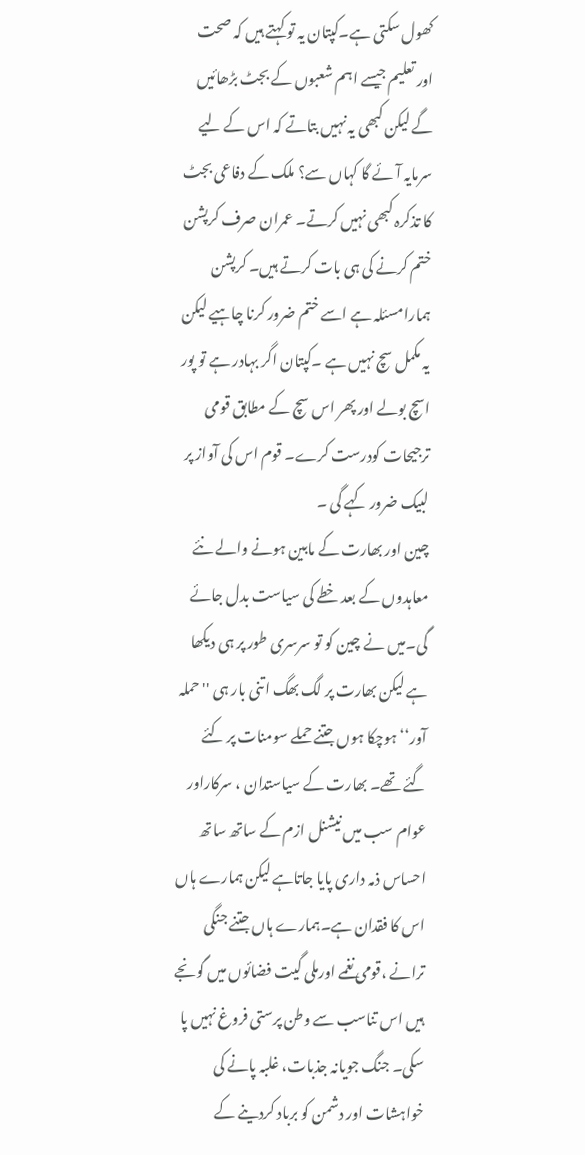کھول سکتی ہے۔کپتان یہ تو کہتے ہیں کہ صحت اور تعلیم جیسے اہم شعبوں کے بجٹ بڑھائیں گے لیکن کبھی یہ نہیں بتاتے کہ اس کے لیے سرمایہ آئے گا کہاں سے؟ ملک کے دفاعی بجٹ کا تذکرہ کبھی نہیں کرتے۔ عمران صرف کرپشن ختم کرنے کی ہی بات کرتے ہیں۔ کرپشن ہمارامسئلہ ہے اسے ختم ضرور کرنا چاہیے لیکن یہ مکمل سچ نہیں ہے ۔کپتان اگر بہادر ہے تو پور اسچ بولے اور پھر اس سچ کے مطابق قومی ترجیحات کودرست کرے۔ قوم اس کی آواز پر لبیک ضرور کہے گی ۔
چین اور بھارت کے مابین ہونے والے نئے معاہدوں کے بعد خطے کی سیاست بدل جائے گی۔میں نے چین کو تو سرسری طور پر ہی دیکھا ہے لیکن بھارت پر لگ بھگ اتنی بار ہی ''حملہ آور‘‘ ہوچکا ہوں جتنے حملے سومنات پر کئے گئے تھے۔ بھارت کے سیاستدان ، سرکاراور عوام سب میں نیشنل ازم کے ساتھ ساتھ احساس ذمہ داری پایا جاتاہے لیکن ہمارے ہاں اس کا فقدان ہے۔ہمارے ہاں جتنے جنگی ترانے ،قومی نغمے اورملی گیت فضائوں میں گونجے ہیں اس تناسب سے وطن پرستی فروغ نہیں پا سکی۔ جنگ جویانہ جذبات، غلبہ پانے کی خواہشات اور دشمن کو برباد کردینے کے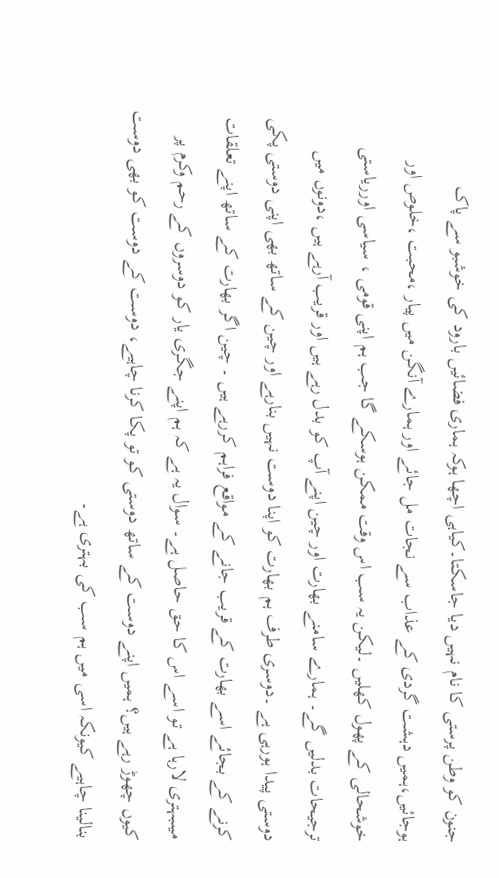جنون کو وطن پرستی کا نام نہیں دیا جاسکتا۔کیاہی اچھا ہوکہ ہماری فضائیں بارود کی خوشبو سے پاک ہوجائیں،ہمیں دہشت گردی کے عذاب سے نجات مل جائے اور ہمارے آنگن میں پیار ،محبت ،خلوص اور خوشحالی کے پھول کھلیں ۔لیکن یہ سب اس وقت ممکن ہوسکے گا جب ہم اپنی قومی ، سیاسی اورریاستی ترجیحات بدلیں گے۔ ہمارے سامنے بھارت اور چین اپنے آپ کو بدل رہے ہیں اور قریب آرہے ہیں ،دونوں میں دوستی پیدا ہورہی ہے ۔دوسری طرف ہم بھارت کو اپنا دوست نہیں بنارہے اور چین کے ساتھ بھی اپنی دوستی پکی کرنے کے بجائے اسے بھارت کے قریب جانے کے مواقع فراہم کررہے ہیں ۔ چین اگر بھارت کے ساتھ اپنے تعلقات میںبہتری لارہا ہے تو اسے اس کا حق حاصل ہے۔ سوال یہ ہے کہ ہم اپنے جگری یار کو دوسروں کے رحم وکرم پر کیوں چھوڑ رہے ہیں؟ ہمیں اپنے دوست کے ساتھ دوستی کو تو پکا کرنا چاہیے، دوست کے دوست کو بھی دوست بنالینا چاہیے کیونکہ اسی میں ہم سب کی بہتری ہے۔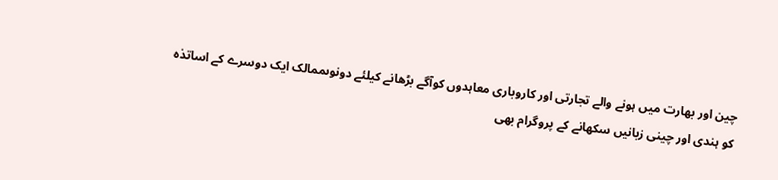چین اور بھارت میں ہونے والے تجارتی اور کاروباری معاہدوں کوآگے بڑھانے کیلئے دونوںممالک ایک دوسرے کے اساتذہ کو ہندی اور چینی زبانیں سکھانے کے پروگرام بھی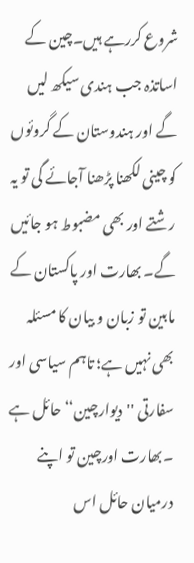شروع کررہے ہیں۔چین کے اساتذہ جب ہندی سیکھ لیں گے اور ہندوستان کے گروئوں کو چینی لکھنا پڑھنا آجائے گی تو یہ رشتے اور بھی مضبوط ہو جائیں گے۔ بھارت اور پاکستان کے مابین تو زبان و بیان کا مسئلہ بھی نہیں ہے؛ تاہم سیاسی اور سفارتی ''دیوارچین‘‘ حائل ہے ۔بھارت اورچین تو اپنے درمیان حائل اس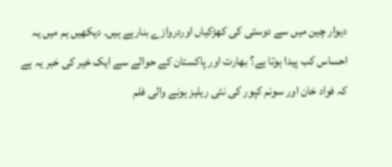دیوار چین میں سے دوستی کی کھڑکیاں اوردروازے بنارہے ہیں۔ دیکھیں ہم میں یہ احساس کب پیدا ہوتا ہے؟ بھارت اور پاکستان کے حوالے سے ایک خیر کی خبر یہ ہے کہ فواد خان اور سونم کپور کی نئی ریلیز ہونے والی فلم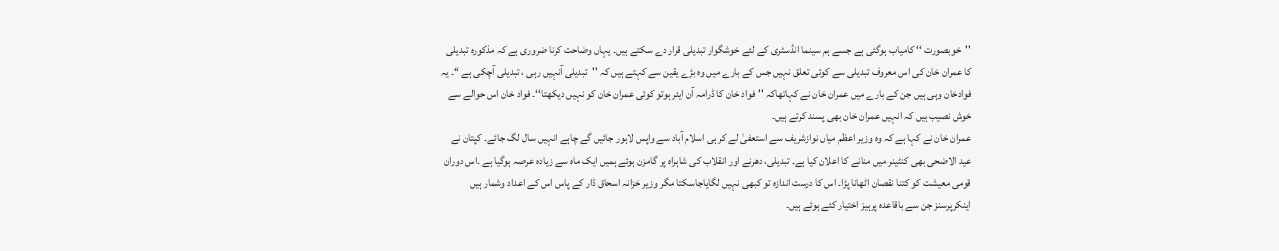''خوبصورت ‘‘ کامیاب ہوگئی ہے جسے ہم سینما انڈسٹری کے لئے خوشگوار تبدیلی قرار دے سکتے ہیں۔ یہاں وضاحت کرنا ضروری ہے کہ مذکورہ تبدیلی کا عمران خان کی اس معروف تبدیلی سے کوئی تعلق نہیں جس کے بارے میں وہ بڑے یقین سے کہتے ہیں کہ ''تبدیلی آنہیں رہی ، تبدیلی آچکی ہے ‘‘۔ یہ فوادخان وہی ہیں جن کے بارے میں عمران خان نے کہاتھاکہ ''فواد خان کا ڈرامہ آن ایئر ہوتو کوئی عمران خان کو نہیں دیکھتا‘‘۔ فواد خان اس حوالے سے خوش نصیب ہیں کہ انہیں عمران خان بھی پسند کرتے ہیں۔
عمران خان نے کہا ہے کہ وہ وزیر اعظم میاں نوازشریف سے استعفیٰ لے کر ہی اسلام آباد سے واپس لاہور جائیں گے چاہے انہیں سال لگ جائے۔ کپتان نے عید الاضحی بھی کنٹینر میں منانے کا اعلان کیا ہے۔ تبدیلی، دھرنے اور انقلاب کی شاہراہ پر گامزن ہوئے ہمیں ایک ماہ سے زیادہ عرصہ ہوگیا ہے ۔اس دوران قومی معیشت کو کتنا نقصان اٹھانا پڑا۔ اس کا درست اندازہ تو کبھی نہیں لگایاجاسکتا مگر وزیر خزانہ اسحاق ڈار کے پاس اس کے اعداد وشمار ہیں اینکرپرسنز جن سے باقاعدہ پرہیز اختیار کئے ہوئے ہیں۔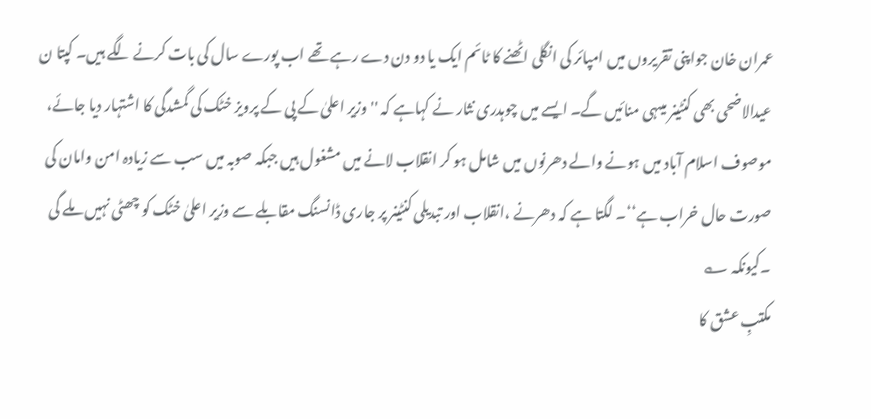عمران خان جواپنی تقریروں میں امپائر کی انگلی اٹھنے کا ٹائم ایک یا دو دن دے رہے تھے اب پورے سال کی بات کرنے لگے ہیں۔ کپتا ن عیدالاضحی بھی کنٹینر میںہی منائیں گے۔ ایسے میں چوہدری نثار نے کہاہے کہ ''وزیر اعلیٰ کے پی کے پرویز خٹک کی گمشدگی کا اشتہار دیا جائے، موصوف اسلام آباد میں ہونے والے دھرنوں میں شامل ہو کر انقلاب لانے میں مشغول ہیں جبکہ صوبہ میں سب سے زیادہ امن وامان کی صورت حال خراب ہے‘‘۔ لگتا ہے کہ دھرنے ،انقلاب اور تبدیلی کنٹینر پر جاری ڈانسنگ مقابلے سے وزیر اعلیٰ خٹک کو چھٹی نہیں ملے گی ۔کیونکہ ؎
مکتبِ عشق کا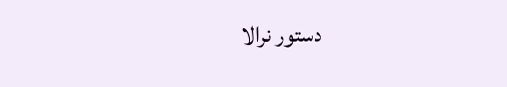دستور نرالا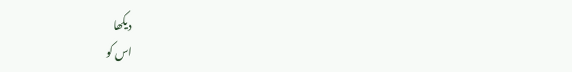دیکھا
اس کو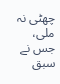چھٹی نہ ملی، جس نے سبق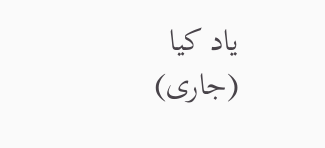یاد کیا
(جاری)